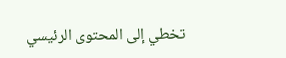تخطي إلى المحتوى الرئيسي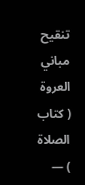تنقيح مباني العروة ( كتاب الصلاة ) —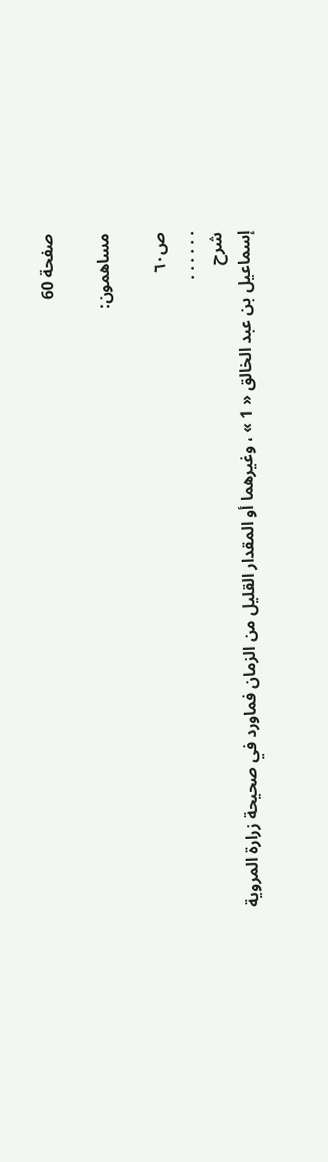صفحة 60

مساهمون:

ص٦٠
. . . . . .
شرح
إسماعيل بن عبد الخالق « 1 » ، وغيرهما أو المقدار القليل من الزمان فماورد في صحيحة زرارة المروية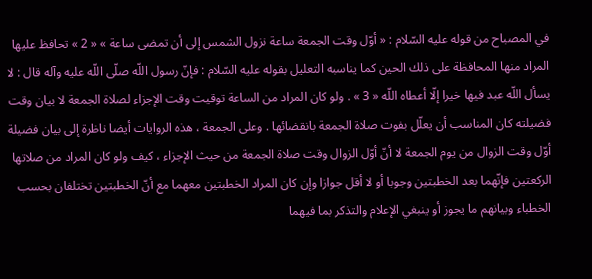في المصباح من قوله عليه السّلام : « أوّل وقت الجمعة ساعة نزول الشمس إلى أن تمضى ساعة » « 2 » تحافظ عليها المراد منها المحافظة على ذلك الحين كما يناسبه التعليل بقوله عليه السّلام : فإنّ رسول اللّه صلّى اللّه عليه وآله قال : لا يسأل اللّه عبد فيها خيرا إلّا أعطاه اللّه « 3 » . ولو كان المراد من الساعة توقيت وقت الإجزاء لصلاة الجمعة لا بيان وقت فضيلته كان المناسب أن يعلّل بفوت صلاة الجمعة بانقضائها . وعلى الجمعة ، هذه الروايات أيضا ناظرة إلى بيان فضيلة أوّل وقت الزوال من يوم الجمعة لا أنّ أوّل الزوال وقت صلاة الجمعة من حيث الإجزاء ، كيف ولو كان المراد من صلاتها الركعتين فإنّهما بعد الخطبتين وجوبا أو لا أقل جوازا وإن كان المراد الخطبتين معهما مع أنّ الخطبتين تختلفان بحسب الخطباء وبيانهم ما يجوز أو ينبغي الإعلام والتذكر بما فيهما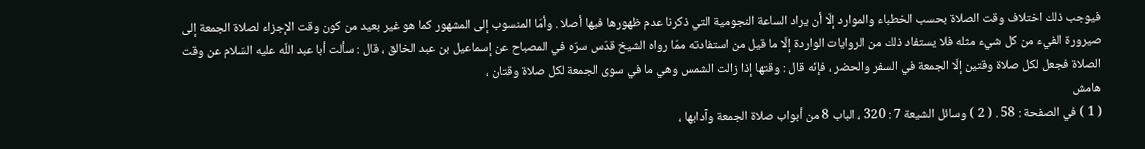فيوجب ذلك اختلاف وقت الصلاة بحسب الخطباء والموارد إلّا أن يراد الساعة النجومية التي ذكرنا عدم ظهورها فيها أصلا . وأمّا المنسوب إلى المشهور كما هو غير بعيد من كون وقت الإجزاء لصلاة الجمعة إلى صيرورة الفيء من كل شيء مثله فلا يستفاد ذلك من الروايات الواردة إلّا ما قيل من استفادته ممّا رواه الشيخ قدّس سرّه في المصباح عن إسماعيل بن عبد الخالق ، قال : سألت أبا عبد اللّه عليه السّلام عن وقت الصلاة فجعل لكل صلاة وقتين إلّا الجمعة في السفر والحضر ، فإنّه قال : وقتها إذا زالت الشمس وهي ما في سوى الجمعة لكل صلاة وقتان ،
هامش
( 1 ) في الصفحة : 58 . ( 2 ) وسائل الشيعة 7 : 320 ، الباب 8 من أبواب صلاة الجمعة وآدابها ،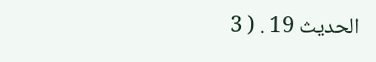الحديث 19 . ( 3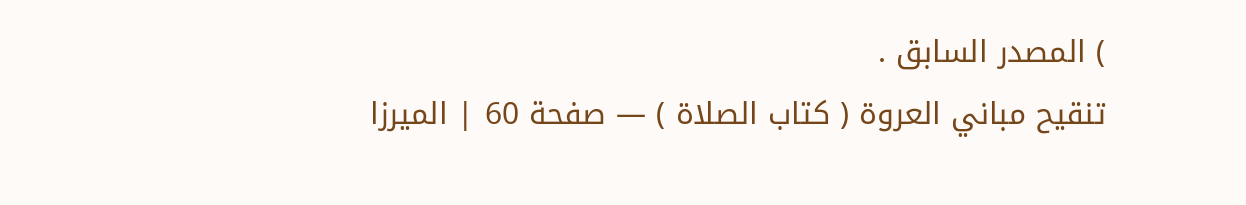) المصدر السابق .
تنقيح مباني العروة ( كتاب الصلاة ) — صفحة 60 | الميرزا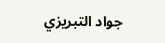جواد التبريزي